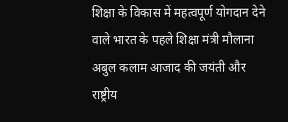शिक्षा के विकास में महत्वपूर्ण योगदान देने वाले भारत के पहले शिक्षा मंत्री मौलाना अबुल कलाम आजाद की जयंती और राष्ट्रीय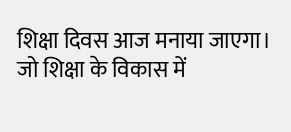शिक्षा दिवस आज मनाया जाएगा। जो शिक्षा के विकास में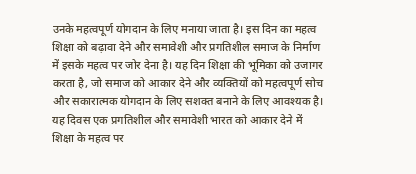उनके महत्वपूर्ण योगदान के लिए मनाया जाता है। इस दिन का महत्व शिक्षा को बढ़ावा देने और समावेशी और प्रगतिशील समाज के निर्माण में इसके महत्व पर जोर देना है। यह दिन शिक्षा की भूमिका को उजागर करता है, जो समाज को आकार देने और व्यक्तियों को महत्वपूर्ण सोच और सकारात्मक योगदान के लिए सशक्त बनाने के लिए आवश्यक है। यह दिवस एक प्रगतिशील और समावेशी भारत को आकार देने में शिक्षा के महत्व पर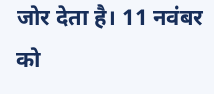जोर देता है। 11 नवंबर को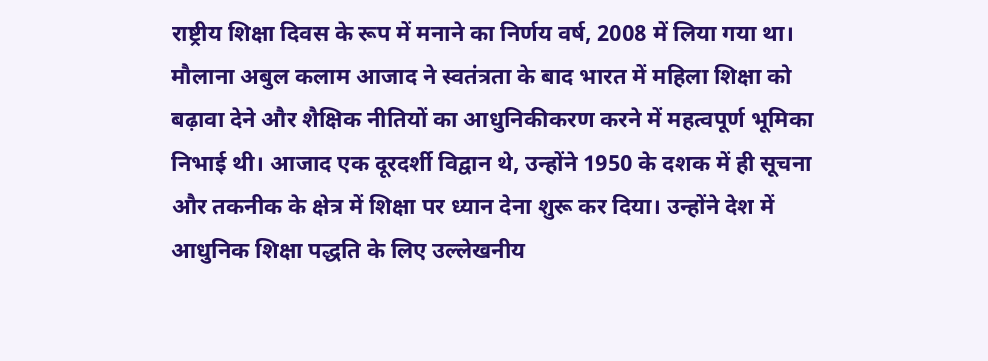राष्ट्रीय शिक्षा दिवस के रूप में मनाने का निर्णय वर्ष, 2008 में लिया गया था। मौलाना अबुल कलाम आजाद ने स्वतंत्रता के बाद भारत में महिला शिक्षा को बढ़ावा देने और शैक्षिक नीतियों का आधुनिकीकरण करने में महत्वपूर्ण भूमिका निभाई थी। आजाद एक दूरदर्शी विद्वान थे, उन्होंने 1950 के दशक में ही सूचना और तकनीक के क्षेत्र में शिक्षा पर ध्यान देना शुरू कर दिया। उन्होंने देश में आधुनिक शिक्षा पद्धति के लिए उल्लेखनीय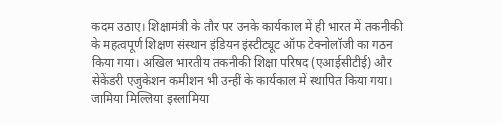कदम उठाए। शिक्षामंत्री के तौर पर उनके कार्यकाल में ही भारत में तकनीकी के महत्वपूर्ण शिक्षण संस्थान इंडियन इंस्टीट्यूट ऑफ टेक्नोलॉजी का गठन किया गया। अखिल भारतीय तकनीकी शिक्षा परिषद (एआईसीटीई) और सेकेंडरी एजुकेशन कमीशन भी उन्हीं के कार्यकाल में स्थापित किया गया। जामिया मिल्लिया इस्लामिया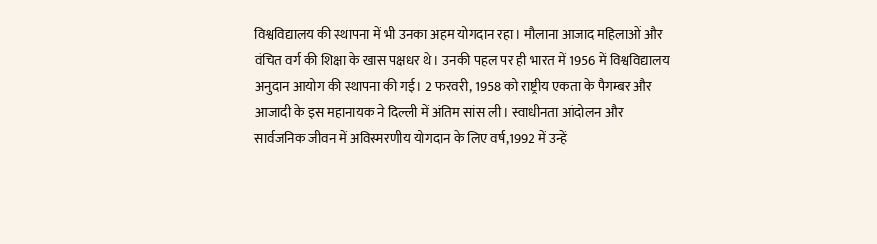विश्वविद्यालय की स्थापना में भी उनका अहम योगदान रहा। मौलाना आजाद महिलाओं और वंचित वर्ग की शिक्षा के खास पक्षधर थे। उनकी पहल पर ही भारत में 1956 में विश्वविद्यालय अनुदान आयोग की स्थापना की गई। 2 फरवरी, 1958 को राष्ट्रीय एकता के पैगम्बर और आजादी के इस महानायक ने दिल्ली में अंतिम सांस ली। स्वाधीनता आंदोलन और सार्वजनिक जीवन में अविस्मरणीय योगदान के लिए वर्ष,1992 में उन्हें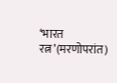‘भारत रत्न’(मरणोपरांत)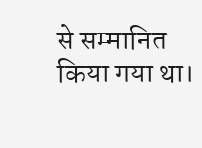से सम्मानित किया गया था।